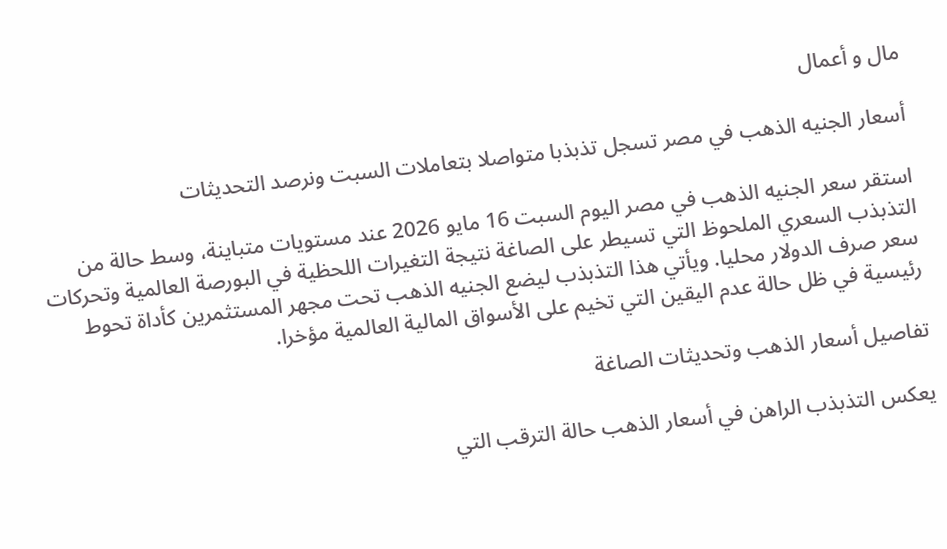مال و أعمال

أسعار الجنيه الذهب في مصر تسجل تذبذبا متواصلا بتعاملات السبت ونرصد التحديثات

استقر سعر الجنيه الذهب في مصر اليوم السبت 16 مايو 2026 عند مستويات متباينة، وسط حالة من التذبذب السعري الملحوظ التي تسيطر على الصاغة نتيجة التغيرات اللحظية في البورصة العالمية وتحركات سعر صرف الدولار محليا. ويأتي هذا التذبذب ليضع الجنيه الذهب تحت مجهر المستثمرين كأداة تحوط رئيسية في ظل حالة عدم اليقين التي تخيم على الأسواق المالية العالمية مؤخرا.

تفاصيل أسعار الذهب وتحديثات الصاغة

يعكس التذبذب الراهن في أسعار الذهب حالة الترقب التي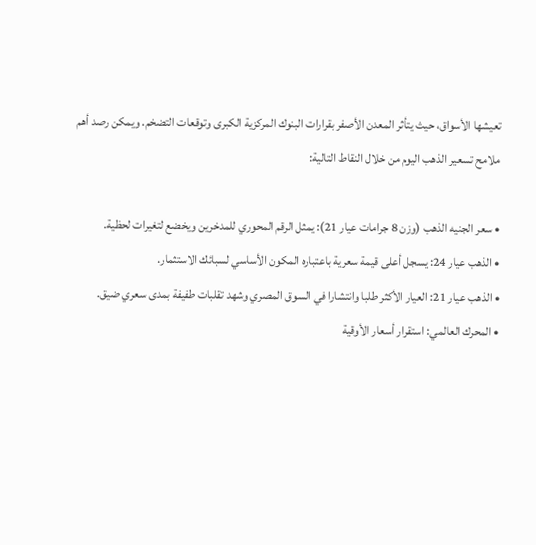تعيشها الأسواق، حيث يتأثر المعدن الأصفر بقرارات البنوك المركزية الكبرى وتوقعات التضخم. ويمكن رصد أهم ملامح تسعير الذهب اليوم من خلال النقاط التالية:

• سعر الجنيه الذهب (وزن 8 جرامات عيار 21): يمثل الرقم المحوري للمدخرين ويخضع لتغيرات لحظية.
• الذهب عيار 24: يسجل أعلى قيمة سعرية باعتباره المكون الأساسي لسبائك الاستثمار.
• الذهب عيار 21: العيار الأكثر طلبا وانتشارا في السوق المصري وشهد تقلبات طفيفة بمدى سعري ضيق.
• المحرك العالمي: استقرار أسعار الأوقية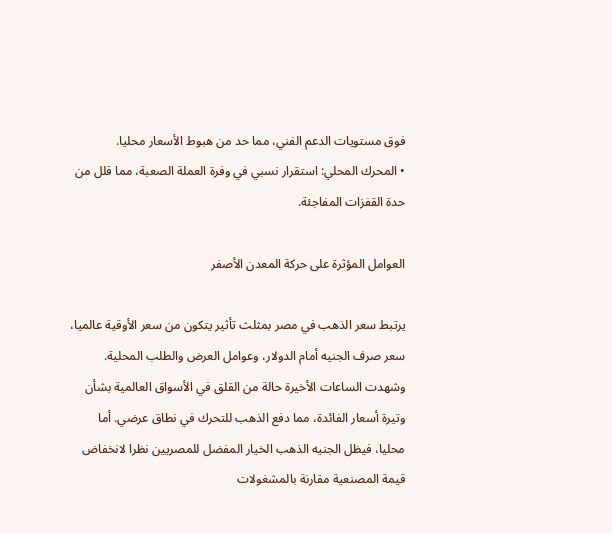فوق مستويات الدعم الفني، مما حد من هبوط الأسعار محليا.
• المحرك المحلي: استقرار نسبي في وفرة العملة الصعبة، مما قلل من حدة القفزات المفاجئة.

العوامل المؤثرة على حركة المعدن الأصفر

يرتبط سعر الذهب في مصر بمثلث تأثير يتكون من سعر الأوقية عالميا، سعر صرف الجنيه أمام الدولار، وعوامل العرض والطلب المحلية. وشهدت الساعات الأخيرة حالة من القلق في الأسواق العالمية بشأن وتيرة أسعار الفائدة، مما دفع الذهب للتحرك في نطاق عرضي. أما محليا، فيظل الجنيه الذهب الخيار المفضل للمصريين نظرا لانخفاض قيمة المصنعية مقارنة بالمشغولات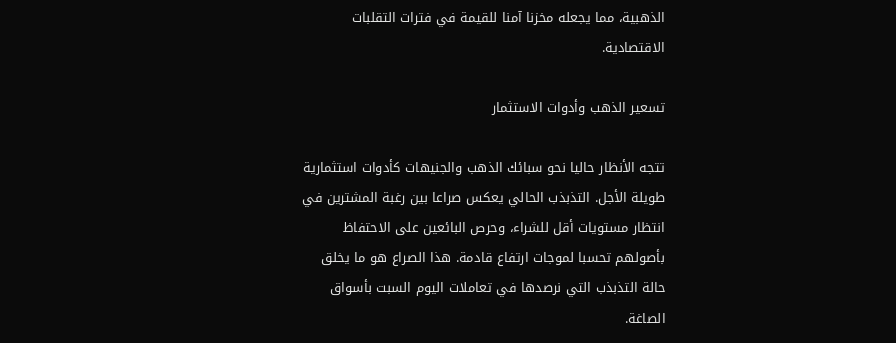الذهبية، مما يجعله مخزنا آمنا للقيمة في فترات التقلبات الاقتصادية.

تسعير الذهب وأدوات الاستثمار

تتجه الأنظار حاليا نحو سبائك الذهب والجنيهات كأدوات استثمارية طويلة الأجل. التذبذب الحالي يعكس صراعا بين رغبة المشترين في انتظار مستويات أقل للشراء، وحرص البائعين على الاحتفاظ بأصولهم تحسبا لموجات ارتفاع قادمة. هذا الصراع هو ما يخلق حالة التذبذب التي نرصدها في تعاملات اليوم السبت بأسواق الصاغة.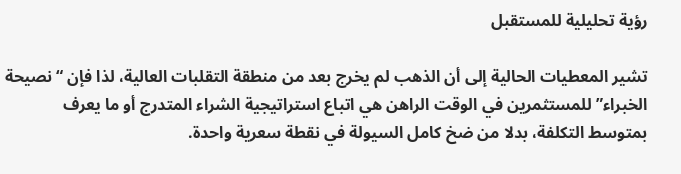رؤية تحليلية للمستقبل

تشير المعطيات الحالية إلى أن الذهب لم يخرج بعد من منطقة التقلبات العالية، لذا فإن “نصيحة الخبراء” للمستثمرين في الوقت الراهن هي اتباع استراتيجية الشراء المتدرج أو ما يعرف بمتوسط التكلفة، بدلا من ضخ كامل السيولة في نقطة سعرية واحدة.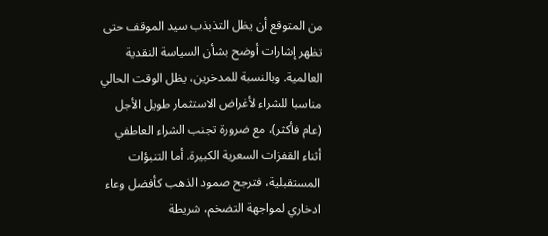من المتوقع أن يظل التذبذب سيد الموقف حتى تظهر إشارات أوضح بشأن السياسة النقدية العالمية. وبالنسبة للمدخرين، يظل الوقت الحالي مناسبا للشراء لأغراض الاستثمار طويل الأجل (عام فأكثر)، مع ضرورة تجنب الشراء العاطفي أثناء القفزات السعرية الكبيرة. أما التنبؤات المستقبلية، فترجح صمود الذهب كأفضل وعاء ادخاري لمواجهة التضخم، شريطة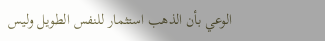الوعي بأن الذهب استثمار للنفس الطويل وليس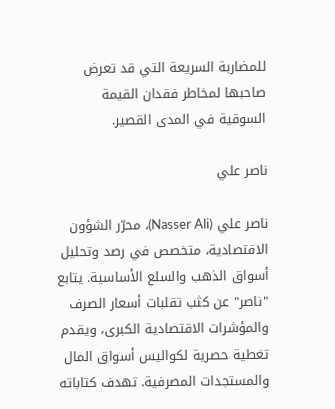للمضاربة السريعة التي قد تعرض صاحبها لمخاطر فقدان القيمة السوقية في المدى القصير.

ناصر علي

ناصر علي (Nasser Ali)، محرّر الشؤون الاقتصادية، متخصص في رصد وتحليل أسواق الذهب والسلع الأساسية. يتابع "ناصر" عن كثب تقلبات أسعار الصرف والمؤشرات الاقتصادية الكبرى، ويقدم تغطية حصرية لكواليس أسواق المال والمستجدات المصرفية. تهدف كتاباته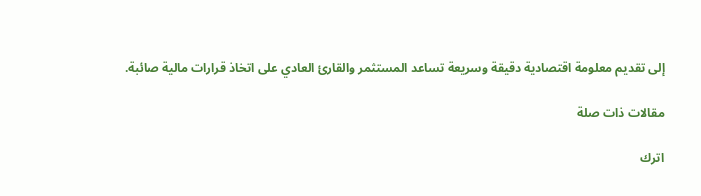إلى تقديم معلومة اقتصادية دقيقة وسريعة تساعد المستثمر والقارئ العادي على اتخاذ قرارات مالية صائبة.

مقالات ذات صلة

اترك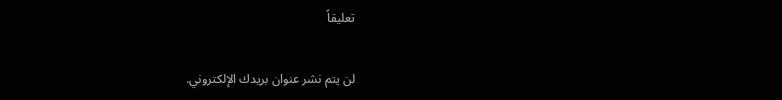تعليقاً

لن يتم نشر عنوان بريدك الإلكتروني.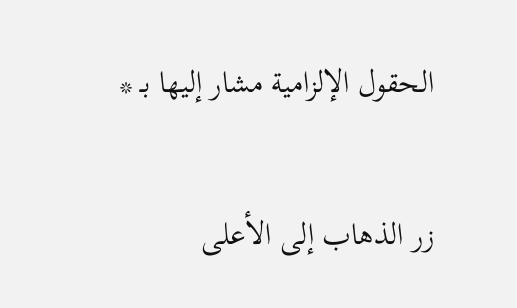الحقول الإلزامية مشار إليها بـ *

زر الذهاب إلى الأعلى